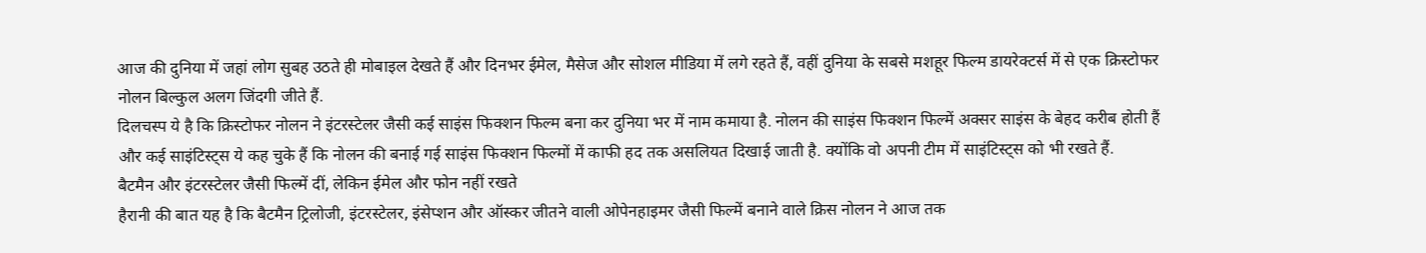आज की दुनिया में जहां लोग सुबह उठते ही मोबाइल देखते हैं और दिनभर ईमेल, मैसेज और सोशल मीडिया में लगे रहते हैं, वहीं दुनिया के सबसे मशहूर फिल्म डायरेक्टर्स में से एक क्रिस्टोफर नोलन बिल्कुल अलग जिंदगी जीते हैं.
दिलचस्प ये है कि क्रिस्टोफर नोलन ने इंटरस्टेलर जैसी कई साइंस फिक्शन फिल्म बना कर दुनिया भर में नाम कमाया है. नोलन की साइंस फिक्शन फिल्में अक्सर साइंस के बेहद करीब होती हैं और कई साइंटिस्ट्स ये कह चुके हैं कि नोलन की बनाई गई साइंस फिक्शन फिल्मों में काफी हद तक असलियत दिखाई जाती है. क्योंकि वो अपनी टीम में साइंटिस्ट्स को भी रखते हैं.
बैटमैन और इंटरस्टेलर जैसी फिल्में दीं, लेकिन ईमेल और फोन नहीं रखते
हैरानी की बात यह है कि बैटमैन ट्रिलोजी, इंटरस्टेलर, इंसेप्शन और ऑस्कर जीतने वाली ओपेनहाइमर जैसी फिल्में बनाने वाले क्रिस नोलन ने आज तक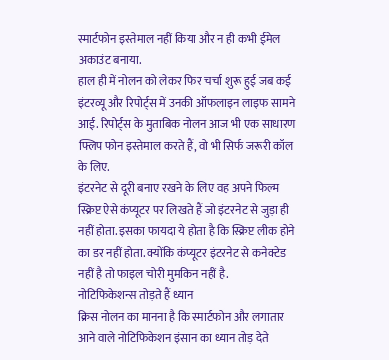स्मार्टफोन इस्तेमाल नहीं किया और न ही कभी ईमेल अकाउंट बनाया.
हाल ही में नोलन को लेकर फिर चर्चा शुरू हुई जब कई इंटरव्यू और रिपोर्ट्स में उनकी ऑफलाइन लाइफ सामने आई. रिपोर्ट्स के मुताबिक नोलन आज भी एक साधारण फ्लिप फोन इस्तेमाल करते हैं, वो भी सिर्फ जरूरी कॉल के लिए.
इंटरनेट से दूरी बनाए रखने के लिए वह अपने फिल्म स्क्रिप्ट ऐसे कंप्यूटर पर लिखते हैं जो इंटरनेट से जुड़ा ही नहीं होता. इसका फायदा ये होता है कि स्क्रिप्ट लीक होने का डर नहीं होता. क्योंकि कंप्यूटर इंटरनेट से कनेक्टेड नहीं है तो फाइल चोरी मुमकिन नहीं है.
नोटिफिकेशन्स तोड़ते हैं ध्यान
क्रिस नोलन का मानना है कि स्मार्टफोन और लगातार आने वाले नोटिफिकेशन इंसान का ध्यान तोड़ देते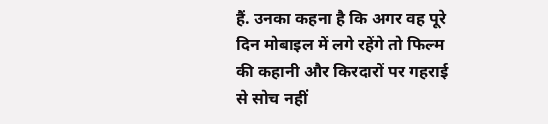हैं. उनका कहना है कि अगर वह पूरे दिन मोबाइल में लगे रहेंगे तो फिल्म की कहानी और किरदारों पर गहराई से सोच नहीं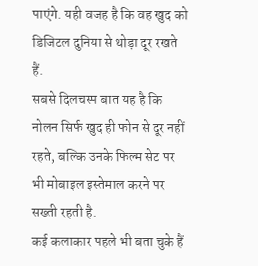पाएंगे. यही वजह है कि वह खुद को डिजिटल दुनिया से थोड़ा दूर रखते हैं.
सबसे दिलचस्प बात यह है कि नोलन सिर्फ खुद ही फोन से दूर नहीं रहते, बल्कि उनके फिल्म सेट पर भी मोबाइल इस्तेमाल करने पर सख्ती रहती है.
कई कलाकार पहले भी बता चुके हैं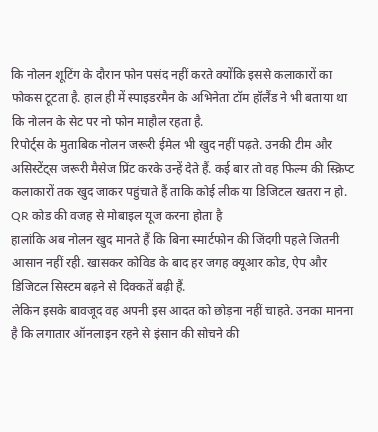कि नोलन शूटिंग के दौरान फोन पसंद नहीं करते क्योंकि इससे कलाकारों का फोकस टूटता है. हाल ही में स्पाइडरमैन के अभिनेता टॉम हॉलैंड ने भी बताया था कि नोलन के सेट पर नो फोन माहौल रहता है.
रिपोर्ट्स के मुताबिक नोलन जरूरी ईमेल भी खुद नहीं पढ़ते. उनकी टीम और असिस्टेंट्स जरूरी मैसेज प्रिंट करके उन्हें देते हैं. कई बार तो वह फिल्म की स्क्रिप्ट कलाकारों तक खुद जाकर पहुंचाते हैं ताकि कोई लीक या डिजिटल खतरा न हो.
QR कोड की वजह से मोबाइल यूज करना होता है
हालांकि अब नोलन खुद मानते हैं कि बिना स्मार्टफोन की जिंदगी पहले जितनी आसान नहीं रही. खासकर कोविड के बाद हर जगह क्यूआर कोड, ऐप और डिजिटल सिस्टम बढ़ने से दिक्कतें बढ़ी हैं.
लेकिन इसके बावजूद वह अपनी इस आदत को छोड़ना नहीं चाहते. उनका मानना है कि लगातार ऑनलाइन रहने से इंसान की सोचने की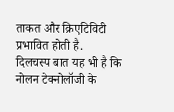ताकत और क्रिएटिविटी प्रभावित होती है.
दिलचस्प बात यह भी है कि नोलन टेक्नोलॉजी के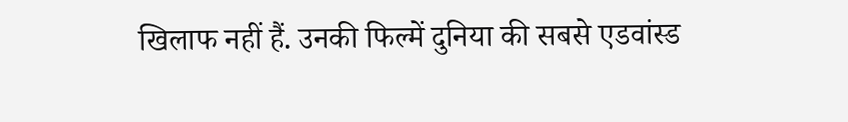खिलाफ नहीं हैं. उनकी फिल्में दुनिया की सबसे एडवांस्ड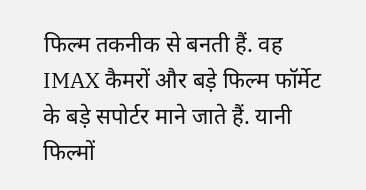फिल्म तकनीक से बनती हैं. वह IMAX कैमरों और बड़े फिल्म फॉर्मेट के बड़े सपोर्टर माने जाते हैं. यानी फिल्मों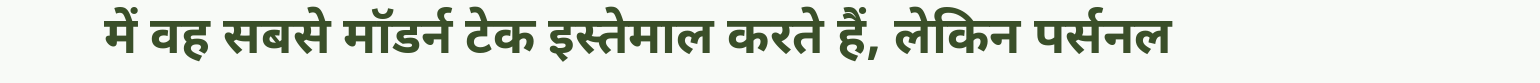में वह सबसे मॉडर्न टेक इस्तेमाल करते हैं, लेकिन पर्सनल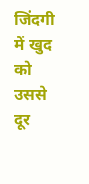जिंदगी में खुद को उससे दूर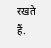रखते हैं.